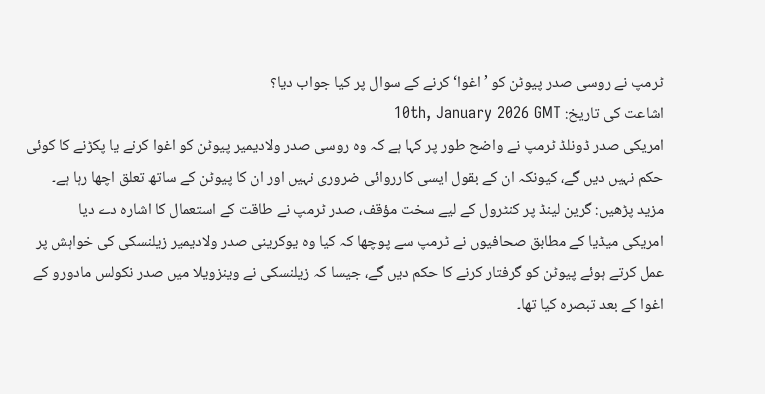ٹرمپ نے روسی صدر پیوٹن کو ’اغوا‘ کرنے کے سوال پر کیا جواب دیا؟
اشاعت کی تاریخ: 10th, January 2026 GMT
امریکی صدر ڈونلڈ ٹرمپ نے واضح طور پر کہا ہے کہ وہ روسی صدر ولادیمیر پیوٹن کو اغوا کرنے یا پکڑنے کا کوئی حکم نہیں دیں گے، کیونکہ ان کے بقول ایسی کارروائی ضروری نہیں اور ان کا پیوٹن کے ساتھ تعلق اچھا رہا ہے۔
مزید پڑھیں: گرین لینڈ پر کنٹرول کے لیے سخت مؤقف، صدر ٹرمپ نے طاقت کے استعمال کا اشارہ دے دیا
امریکی میڈیا کے مطابق صحافیوں نے ٹرمپ سے پوچھا کہ کیا وہ یوکرینی صدر ولادیمیر زیلنسکی کی خواہش پر عمل کرتے ہوئے پیوٹن کو گرفتار کرنے کا حکم دیں گے، جیسا کہ زیلنسکی نے وینزویلا میں صدر نکولس مادورو کے اغوا کے بعد تبصرہ کیا تھا۔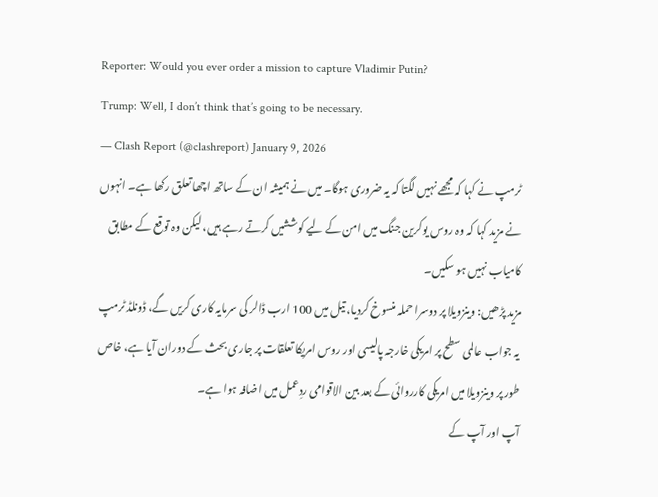Reporter: Would you ever order a mission to capture Vladimir Putin?
Trump: Well, I don’t think that’s going to be necessary.
— Clash Report (@clashreport) January 9, 2026
ٹرمپ نے کہا کہ مجھے نہیں لگتا کہ یہ ضروری ہوگا۔ میں نے ہمیشہ ان کے ساتھ اچھا تعلق رکھا ہے۔ انہوں نے مزید کہا کہ وہ روس یوکرین جنگ میں امن کے لیے کوششیں کرتے رہے ہیں، لیکن وہ توقع کے مطابق کامیاب نہیں ہو سکیں۔
مزید پڑھیں: وینزویلا پر دوسرا حملہ منسوخ کردیا، تیل میں 100 ارب ڈالر کی سرمایہ کاری کریں گے، ڈونلڈ ٹرمپ
یہ جواب عالمی سطح پر امریکی خارجہ پالیسی اور روس امریکا تعلقات پر جاری بحث کے دوران آیا ہے، خاص طور پر وینزویلا میں امریکی کارروائی کے بعد بین الاقوامی ردِعمل میں اضافہ ہوا ہے۔
آپ اور آپ کے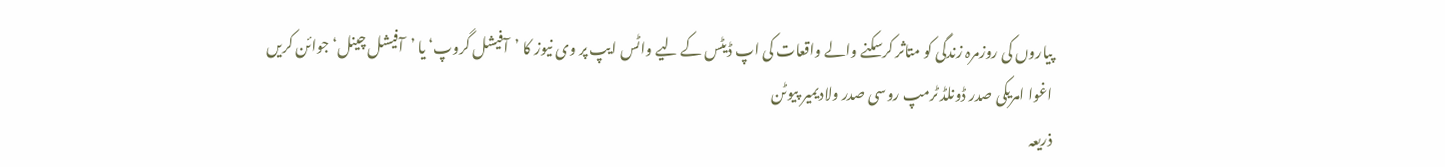پیاروں کی روزمرہ زندگی کو متاثر کرسکنے والے واقعات کی اپ ڈیٹس کے لیے واٹس ایپ پر وی نیوز کا ’آفیشل گروپ‘ یا ’آفیشل چینل‘ جوائن کریں
اغوا امریکی صدر ڈونلڈ ٹرمپ روسی صدر ولادیمیر پیوٹن
ذریعہ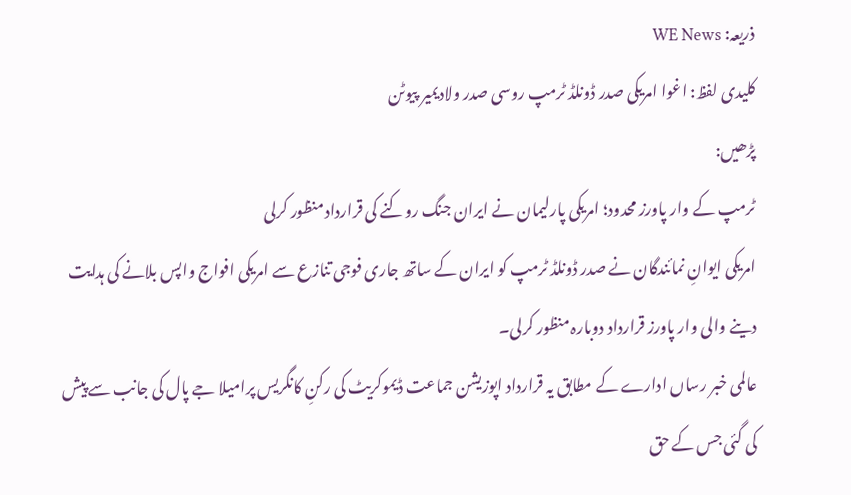ذریعہ: WE News
کلیدی لفظ: اغوا امریکی صدر ڈونلڈ ٹرمپ روسی صدر ولادیمیر پیوٹن
پڑھیں:
ٹرمپ کے وار پاورز محدود؛ امریکی پارلیمان نے ایران جنگ روکنے کی قرارداد منظور کرلی
امریکی ایوانِ نمائندگان نے صدر ڈونلڈ ٹرمپ کو ایران کے ساتھ جاری فوجی تنازع سے امریکی افواج واپس بلانے کی ہدایت دینے والی وار پاورز قرارداد دوبارہ منظور کرلی۔
عالمی خبر رساں ادارے کے مطابق یہ قرارداد اپوزیشن جماعت ڈیموکریٹ کی رکنِ کانگریس پرامیلا جے پال کی جانب سے پیش کی گئی جس کے حق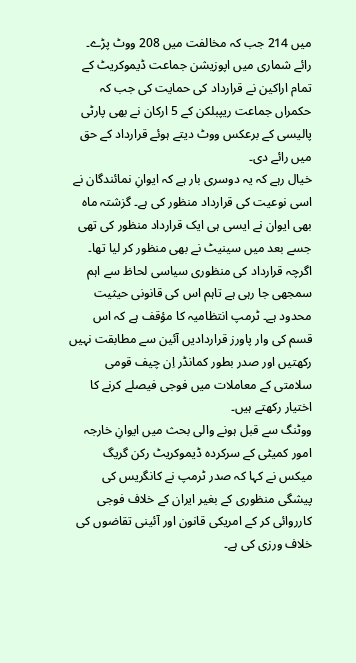میں 214 جب کہ مخالفت میں 208 ووٹ پڑے۔
رائے شماری میں اپوزیشن جماعت ڈیموکریٹ کے تمام اراکین نے قرارداد کی حمایت کی جب کہ حکمراں جماعت ریپبلکن کے 5 ارکان نے بھی پارٹی پالیسی کے برعکس ووٹ دیتے ہوئے قرارداد کے حق میں رائے دی۔
خیال رہے کہ یہ دوسری بار ہے کہ ایوانِ نمائندگان نے اسی نوعیت کی قرارداد منظور کی ہے۔ گزشتہ ماہ بھی ایوان نے ایسی ہی ایک قرارداد منظور کی تھی جسے بعد میں سینیٹ نے بھی منظور کر لیا تھا۔
اگرچہ قرارداد کی منظوری سیاسی لحاظ سے اہم سمجھی جا رہی ہے تاہم اس کی قانونی حیثیت محدود ہے۔ ٹرمپ انتظامیہ کا مؤقف ہے کہ اس قسم کی وار پاورز قراردادیں آئین سے مطابقت نہیں رکھتیں اور صدر بطور کمانڈر اِن چیف قومی سلامتی کے معاملات میں فوجی فیصلے کرنے کا اختیار رکھتے ہیں۔
ووٹنگ سے قبل ہونے والی بحث میں ایوانِ خارجہ امور کمیٹی کے سرکردہ ڈیموکریٹ رکن گریگ میکس نے کہا کہ صدر ٹرمپ نے کانگریس کی پیشگی منظوری کے بغیر ایران کے خلاف فوجی کارروائی کر کے امریکی قانون اور آئینی تقاضوں کی خلاف ورزی کی ہے۔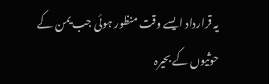یہ قرارداد ایسے وقت منظور ہوئی جب یمن کے حوثیوں کے بحیرہ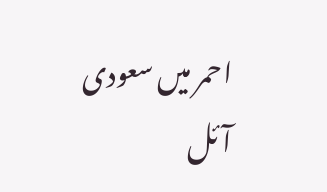احمر میں سعودی آئل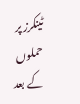ٹینکرز پر حملوں کے بعد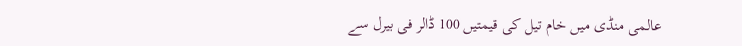عالمی منڈی میں خام تیل کی قیمتیں 100 ڈالر فی بیرل سے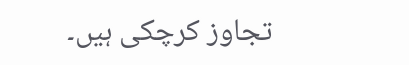تجاوز کرچکی ہیں۔